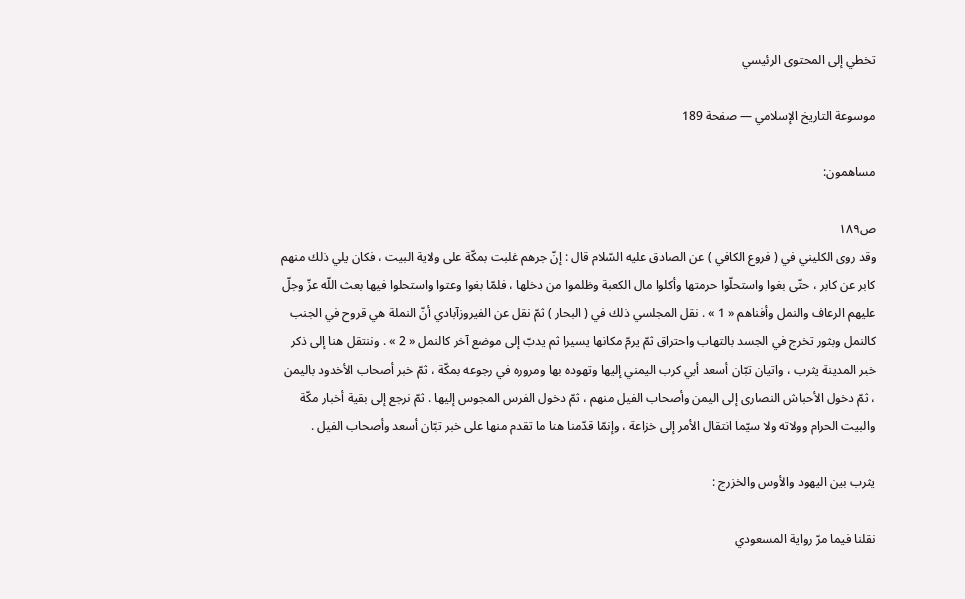تخطي إلى المحتوى الرئيسي

موسوعة التاريخ الإسلامي — صفحة 189

مساهمون:

ص١٨٩
وقد روى الكليني في ( فروع الكافي ) عن الصادق عليه السّلام قال : إنّ جرهم غلبت بمكّة على ولاية البيت ، فكان يلي ذلك منهم كابر عن كابر ، حتّى بغوا واستحلّوا حرمتها وأكلوا مال الكعبة وظلموا من دخلها ، فلمّا بغوا وعتوا واستحلوا فيها بعث اللّه عزّ وجلّ عليهم الرعاف والنمل وأفناهم « 1 » . نقل المجلسي ذلك في ( البحار ) ثمّ نقل عن الفيروزآبادي أنّ النملة هي قروح في الجنب كالنمل وبثور تخرج في الجسد بالتهاب واحتراق ثمّ يرمّ مكانها يسيرا ثم يدبّ إلى موضع آخر كالنمل « 2 » . وننتقل هنا إلى ذكر خبر المدينة يثرب ، واتيان تبّان أسعد أبي كرب اليمني إليها وتهوده بها ومروره في رجوعه بمكّة ، ثمّ خبر أصحاب الأخدود باليمن ، ثمّ دخول الأحباش النصارى إلى اليمن وأصحاب الفيل منهم ، ثمّ دخول الفرس المجوس إليها . ثمّ نرجع إلى بقية أخبار مكّة والبيت الحرام وولاته ولا سيّما انتقال الأمر إلى خزاعة ، وإنمّا قدّمنا هنا ما تقدم منها على خبر تبّان أسعد وأصحاب الفيل .

يثرب بين اليهود والأوس والخزرج :

نقلنا فيما مرّ رواية المسعودي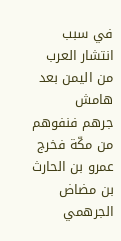في سبب انتشار العرب من اليمن بعد
هامش
جرهم فنفوهم من مكّة فخرج عمرو بن الحارث بن مضاض الجرهمي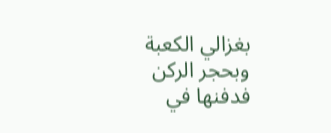بغزالي الكعبة وبحجر الركن فدفنها في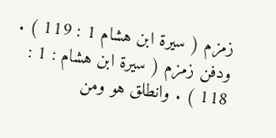زمزم ( سيرة ابن هشام 1 : 119 ) . ودفن زمزم ( سيرة ابن هشام : 1 : 118 ) . وانطلق هو ومن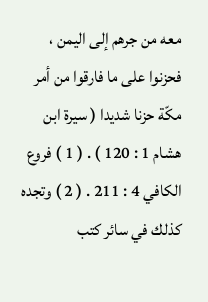معه من جرهم إلى اليمن ، فحزنوا على ما فارقوا من أمر مكّة حزنا شديدا ( سيرة ابن هشام 1 : 120 ) . ( 1 ) فروع الكافي 4 : 211 . ( 2 ) وتجده كذلك في سائر كتب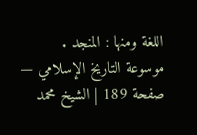اللغة ومنها : المنجد .
موسوعة التاريخ الإسلامي — صفحة 189 | الشيخ محمد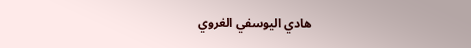هادي اليوسفي الغروي